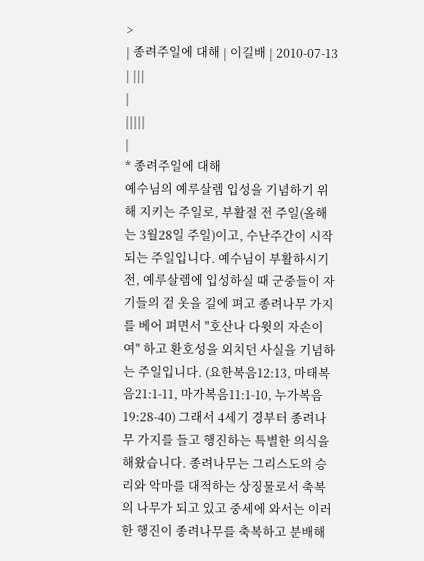>
| 종려주일에 대해 | 이길배 | 2010-07-13 | |||
|
|||||
|
* 종려주일에 대해
예수님의 예루살렘 입성을 기념하기 위해 지키는 주일로, 부활절 전 주일(올해는 3월28일 주일)이고, 수난주간이 시작되는 주일입니다. 예수님이 부활하시기 전, 예루살렘에 입성하실 때 군중들이 자기들의 겉 옷을 길에 펴고 종려나무 가지를 베어 펴면서 "호산나 다윗의 자손이여" 하고 환호성을 외치던 사실을 기념하는 주일입니다. (요한복음12:13, 마태복음21:1-11, 마가복음11:1-10, 누가복음19:28-40) 그래서 4세기 경부터 종려나무 가지를 들고 행진하는 특별한 의식을 해왔습니다. 종려나무는 그리스도의 승리와 악마를 대적하는 상징물로서 축복의 나무가 되고 있고 중세에 와서는 이러한 행진이 종려나무를 축복하고 분배해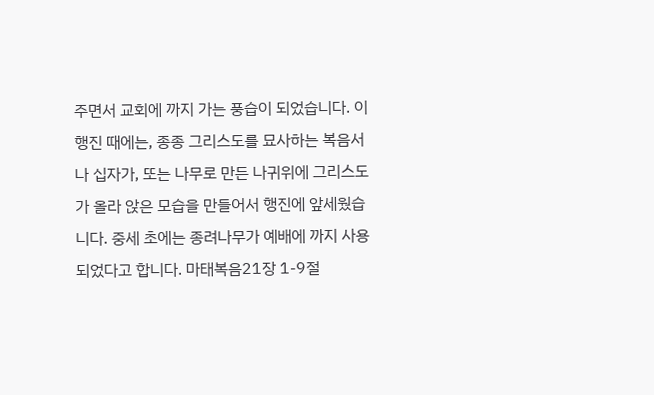주면서 교회에 까지 가는 풍습이 되었습니다. 이 행진 때에는, 종종 그리스도를 묘사하는 복음서나 십자가, 또는 나무로 만든 나귀위에 그리스도가 올라 앉은 모습을 만들어서 행진에 앞세웠습니다. 중세 초에는 종려나무가 예배에 까지 사용되었다고 합니다. 마태복음21장 1-9절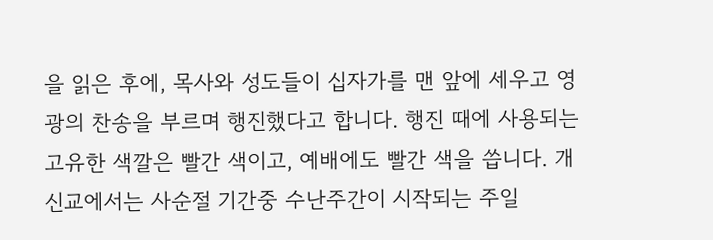을 읽은 후에, 목사와 성도들이 십자가를 맨 앞에 세우고 영광의 찬송을 부르며 행진했다고 합니다. 행진 때에 사용되는 고유한 색깔은 빨간 색이고, 예배에도 빨간 색을 씁니다. 개신교에서는 사순절 기간중 수난주간이 시작되는 주일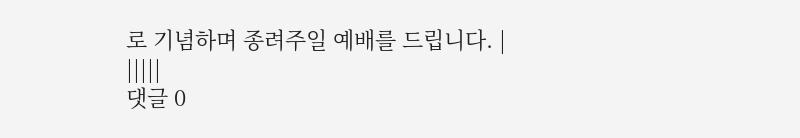로 기념하며 종려주일 예배를 드립니다. |
|||||
댓글 0